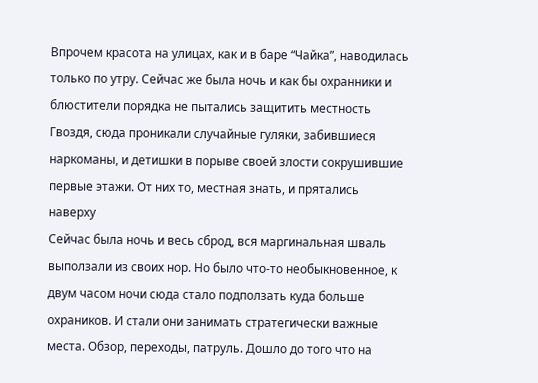Впрочем красота на улицах, как и в баре “Чайка”, наводилась только по утру. Сейчас же была ночь и как бы охранники и блюстители порядка не пытались защитить местность Гвоздя, сюда проникали случайные гуляки, забившиеся наркоманы, и детишки в порыве своей злости сокрушившие первые этажи. От них то, местная знать, и прятались наверху
Сейчас была ночь и весь сброд, вся маргинальная шваль выползали из своих нор. Но было что-то необыкновенное, к двум часом ночи сюда стало подползать куда больше охраников. И стали они занимать стратегически важные места. Обзор, переходы, патруль. Дошло до того что на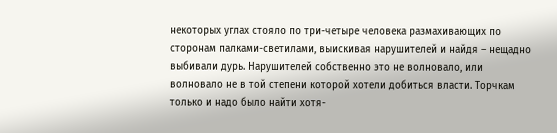некоторых углах стояло по три-четыре человека размахивающих по сторонам палками-светилами, выискивая нарушителей и найдя – нещадно выбивали дурь. Нарушителей собственно это не волновало, или волновало не в той степени которой хотели добиться власти. Торчкам только и надо было найти хотя-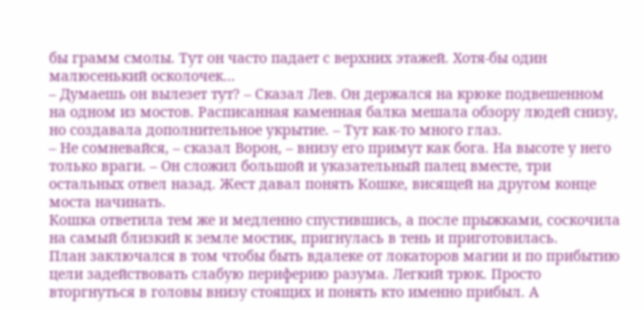бы грамм смолы. Тут он часто падает с верхних этажей. Хотя-бы один малюсенький осколочек…
– Думаешь он вылезет тут? – Сказал Лев. Он держался на крюке подвешенном на одном из мостов. Расписанная каменная балка мешала обзору людей снизу, но создавала дополнительное укрытие. – Тут как-то много глаз.
– Не сомневайся, – сказал Ворон, – внизу его примут как бога. На высоте у него только враги. – Он сложил большой и указательный палец вместе, три остальных отвел назад. Жест давал понять Кошке, висящей на другом конце моста начинать.
Кошка ответила тем же и медленно спустившись, а после прыжками, соскочила на самый близкий к земле мостик, пригнулась в тень и приготовилась.
План заключался в том чтобы быть вдалеке от локаторов магии и по прибытию цели задействовать слабую периферию разума. Легкий трюк. Просто вторгнуться в головы внизу стоящих и понять кто именно прибыл. А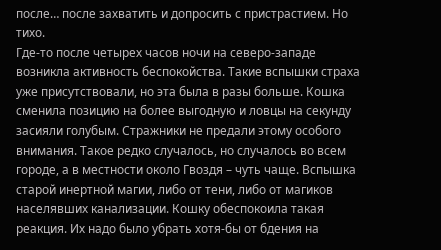после… после захватить и допросить с пристрастием. Но тихо.
Где-то после четырех часов ночи на северо-западе возникла активность беспокойства. Такие вспышки страха уже присутствовали, но эта была в разы больше. Кошка сменила позицию на более выгодную и ловцы на секунду засияли голубым. Стражники не предали этому особого внимания. Такое редко случалось, но случалось во всем городе, а в местности около Гвоздя – чуть чаще. Вспышка старой инертной магии, либо от тени, либо от магиков населявших канализации. Кошку обеспокоила такая реакция. Их надо было убрать хотя-бы от бдения на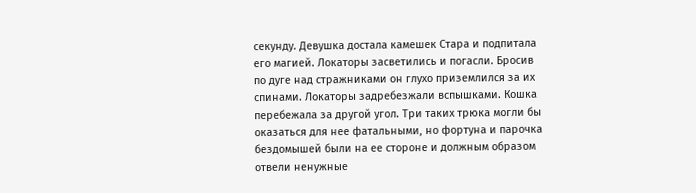секунду. Девушка достала камешек Стара и подпитала его магией. Локаторы засветились и погасли. Бросив по дуге над стражниками он глухо приземлился за их спинами. Локаторы задребезжали вспышками. Кошка перебежала за другой угол. Три таких трюка могли бы оказаться для нее фатальными, но фортуна и парочка бездомышей были на ее стороне и должным образом отвели ненужные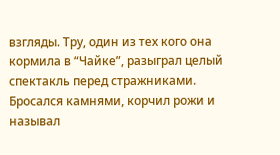взгляды. Тру, один из тех кого она кормила в “Чайке”, разыграл целый спектакль перед стражниками. Бросался камнями, корчил рожи и называл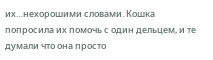их…нехорошими словами. Кошка попросила их помочь с один дельцем, и те думали что она просто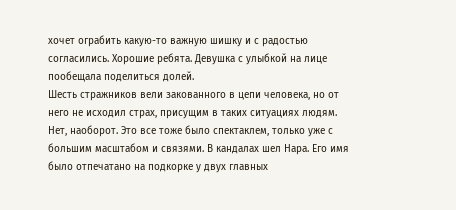хочет ограбить какую-то важную шишку и с радостью согласились. Хорошие ребята. Девушка с улыбкой на лице пообещала поделиться долей.
Шесть стражников вели закованного в цепи человека, но от него не исходил страх, присущим в таких ситуациях людям. Нет, наоборот. Это все тоже было спектаклем, только уже с большим масштабом и связями. В кандалах шел Нара. Его имя было отпечатано на подкорке у двух главных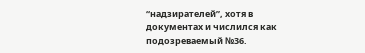“надзирателей”, хотя в документах и числился как подозреваемый №36.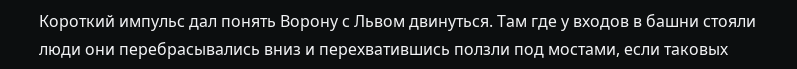Короткий импульс дал понять Ворону с Львом двинуться. Там где у входов в башни стояли люди они перебрасывались вниз и перехватившись ползли под мостами, если таковых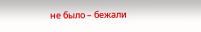не было – бежали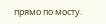прямо по мосту.